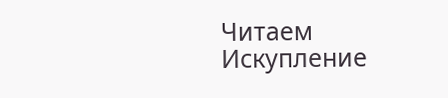Читаем Искупление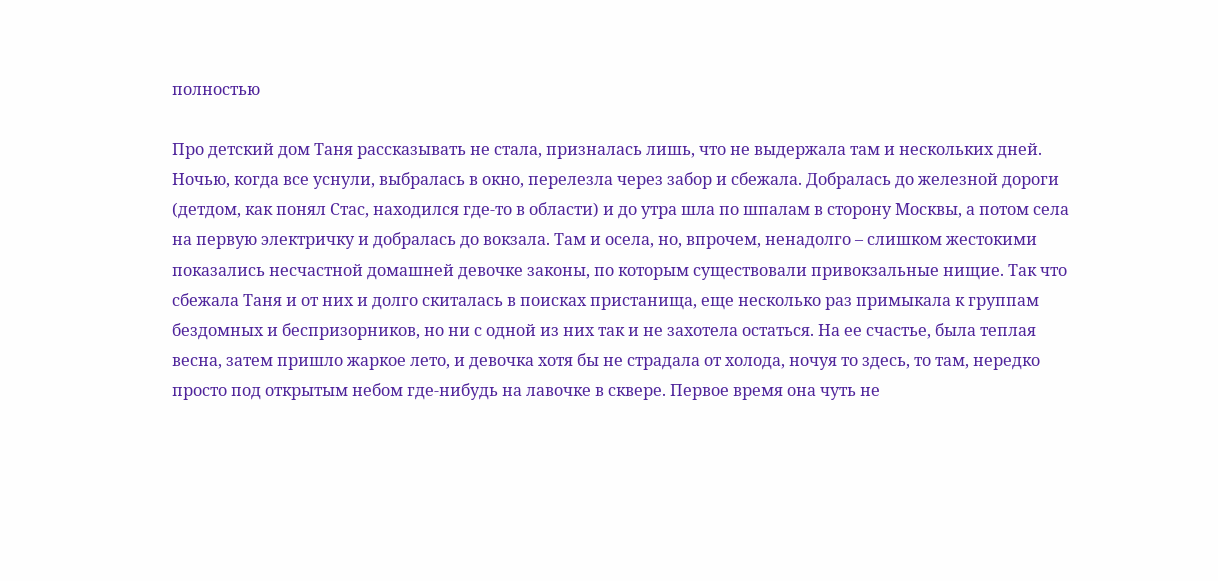полностью

Про детский дом Таня рассказывать не стала, призналась лишь, что не выдержала там и нескольких дней. Ночью, когда все уснули, выбралась в окно, перелезла через забор и сбежала. Добралась до железной дороги (детдом, как понял Стас, находился где-то в области) и до утра шла по шпалам в сторону Москвы, а потом села на первую электричку и добралась до вокзала. Там и осела, но, впрочем, ненадолго – слишком жестокими показались несчастной домашней девочке законы, по которым существовали привокзальные нищие. Так что сбежала Таня и от них и долго скиталась в поисках пристанища, еще несколько раз примыкала к группам бездомных и беспризорников, но ни с одной из них так и не захотела остаться. На ее счастье, была теплая весна, затем пришло жаркое лето, и девочка хотя бы не страдала от холода, ночуя то здесь, то там, нередко просто под открытым небом где-нибудь на лавочке в сквере. Первое время она чуть не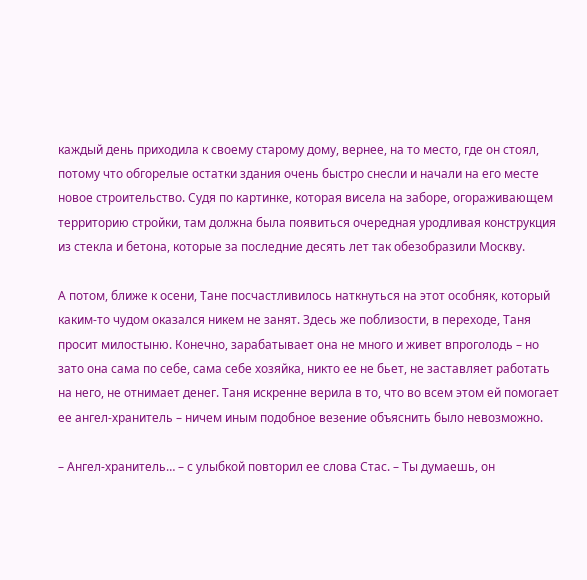каждый день приходила к своему старому дому, вернее, на то место, где он стоял, потому что обгорелые остатки здания очень быстро снесли и начали на его месте новое строительство. Судя по картинке, которая висела на заборе, огораживающем территорию стройки, там должна была появиться очередная уродливая конструкция из стекла и бетона, которые за последние десять лет так обезобразили Москву.

А потом, ближе к осени, Тане посчастливилось наткнуться на этот особняк, который каким-то чудом оказался никем не занят. Здесь же поблизости, в переходе, Таня просит милостыню. Конечно, зарабатывает она не много и живет впроголодь – но зато она сама по себе, сама себе хозяйка, никто ее не бьет, не заставляет работать на него, не отнимает денег. Таня искренне верила в то, что во всем этом ей помогает ее ангел-хранитель – ничем иным подобное везение объяснить было невозможно.

– Ангел-хранитель… – с улыбкой повторил ее слова Стас. – Ты думаешь, он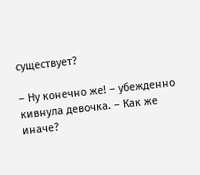существует?

– Ну конечно же! – убежденно кивнула девочка. – Как же иначе?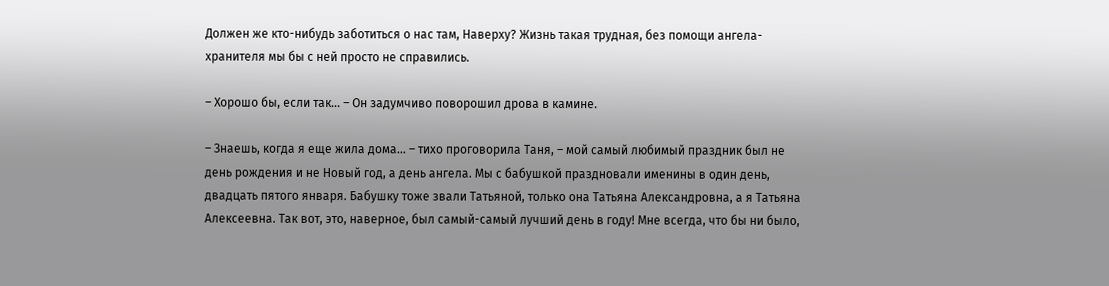Должен же кто-нибудь заботиться о нас там, Наверху? Жизнь такая трудная, без помощи ангела-хранителя мы бы с ней просто не справились.

– Хорошо бы, если так… – Он задумчиво поворошил дрова в камине.

– Знаешь, когда я еще жила дома… – тихо проговорила Таня, – мой самый любимый праздник был не день рождения и не Новый год, а день ангела. Мы с бабушкой праздновали именины в один день, двадцать пятого января. Бабушку тоже звали Татьяной, только она Татьяна Александровна, а я Татьяна Алексеевна. Так вот, это, наверное, был самый-самый лучший день в году! Мне всегда, что бы ни было,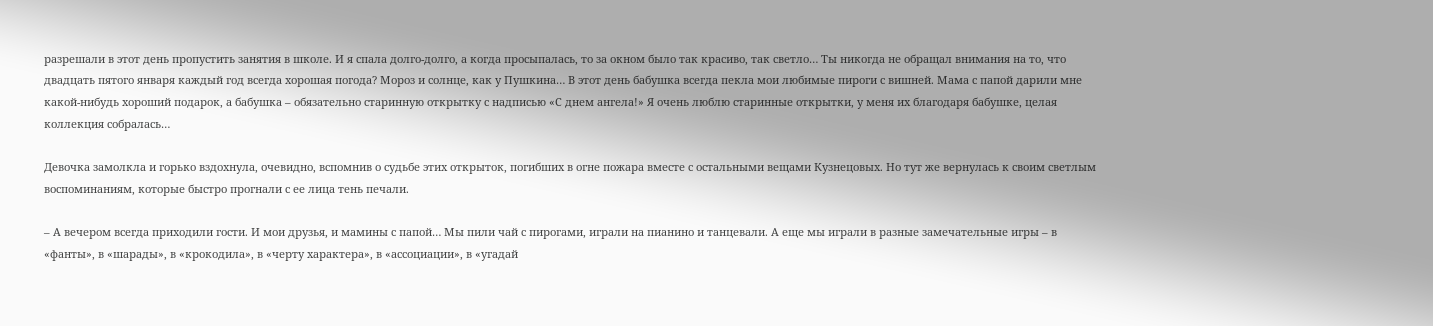разрешали в этот день пропустить занятия в школе. И я спала долго-долго, а когда просыпалась, то за окном было так красиво, так светло… Ты никогда не обращал внимания на то, что двадцать пятого января каждый год всегда хорошая погода? Мороз и солнце, как у Пушкина… В этот день бабушка всегда пекла мои любимые пироги с вишней. Мама с папой дарили мне какой-нибудь хороший подарок, а бабушка – обязательно старинную открытку с надписью «С днем ангела!» Я очень люблю старинные открытки, у меня их благодаря бабушке, целая коллекция собралась…

Девочка замолкла и горько вздохнула, очевидно, вспомнив о судьбе этих открыток, погибших в огне пожара вместе с остальными вещами Кузнецовых. Но тут же вернулась к своим светлым воспоминаниям, которые быстро прогнали с ее лица тень печали.

– А вечером всегда приходили гости. И мои друзья, и мамины с папой… Мы пили чай с пирогами, играли на пианино и танцевали. А еще мы играли в разные замечательные игры – в «фанты», в «шарады», в «крокодила», в «черту характера», в «ассоциации», в «угадай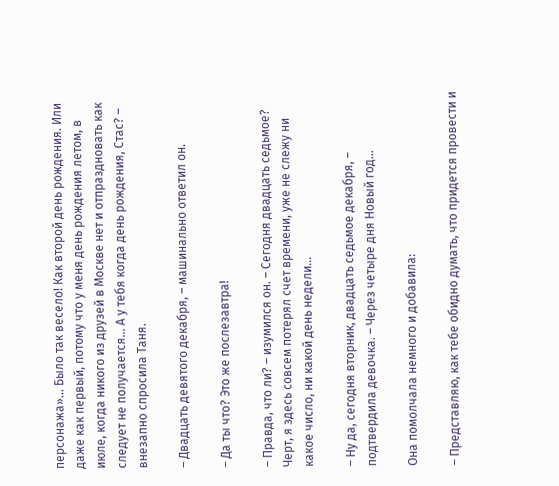персонажа»… Было так весело! Как второй день рождения. Или даже как первый, потому что у меня день рождения летом, в июле, когда никого из друзей в Москве нет и отпраздновать как следует не получается… А у тебя когда день рождения, Стас? – внезапно спросила Таня.

– Двадцать девятого декабря, – машинально ответил он.

– Да ты что? Это же послезавтра!

– Правда, что ли? – изумился он. – Сегодня двадцать седьмое? Черт, я здесь совсем потерял счет времени, уже не слежу ни какое число, ни какой день недели…

– Ну да, сегодня вторник, двадцать седьмое декабря, – подтвердила девочка. – Через четыре дня Новый год…

Она помолчала немного и добавила:

– Представляю, как тебе обидно думать, что придется провести и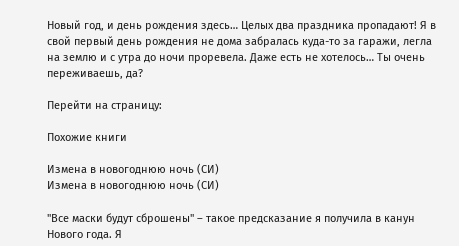Новый год, и день рождения здесь… Целых два праздника пропадают! Я в свой первый день рождения не дома забралась куда-то за гаражи, легла на землю и с утра до ночи проревела. Даже есть не хотелось… Ты очень переживаешь, да?

Перейти на страницу:

Похожие книги

Измена в новогоднюю ночь (СИ)
Измена в новогоднюю ночь (СИ)

"Все маски будут сброшены" – такое предсказание я получила в канун Нового года. Я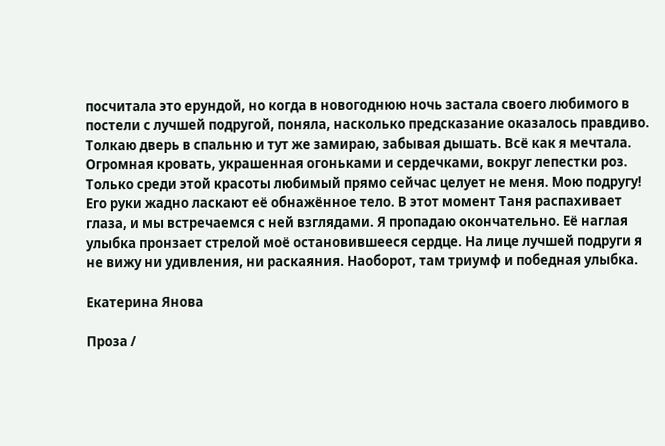посчитала это ерундой, но когда в новогоднюю ночь застала своего любимого в постели с лучшей подругой, поняла, насколько предсказание оказалось правдиво. Толкаю дверь в спальню и тут же замираю, забывая дышать. Всё как я мечтала. Огромная кровать, украшенная огоньками и сердечками, вокруг лепестки роз. Только среди этой красоты любимый прямо сейчас целует не меня. Мою подругу! Его руки жадно ласкают её обнажённое тело. В этот момент Таня распахивает глаза, и мы встречаемся с ней взглядами. Я пропадаю окончательно. Её наглая улыбка пронзает стрелой моё остановившееся сердце. На лице лучшей подруги я не вижу ни удивления, ни раскаяния. Наоборот, там триумф и победная улыбка.

Екатерина Янова

Проза /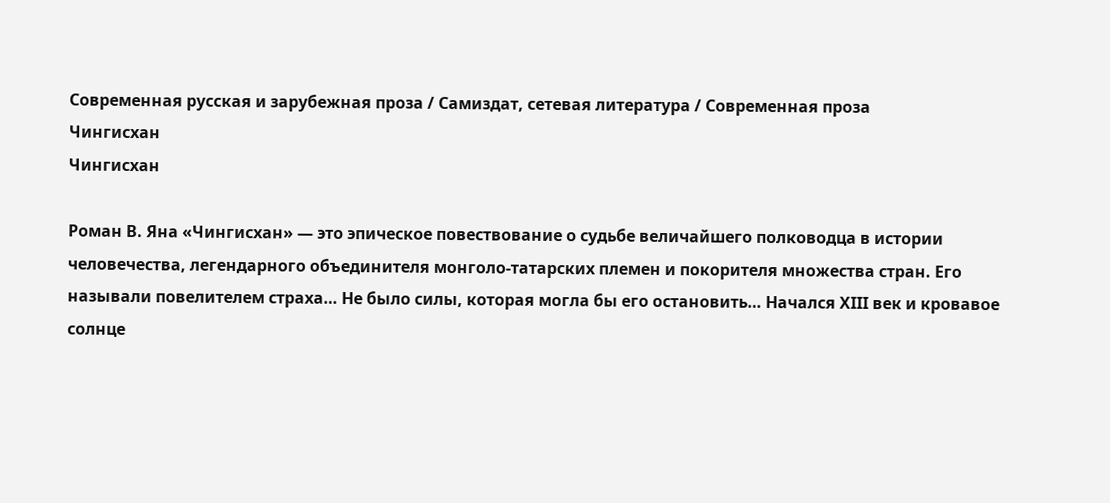Современная русская и зарубежная проза / Самиздат, сетевая литература / Современная проза
Чингисхан
Чингисхан

Роман В. Яна «Чингисхан» — это эпическое повествование о судьбе величайшего полководца в истории человечества, легендарного объединителя монголо-татарских племен и покорителя множества стран. Его называли повелителем страха… Не было силы, которая могла бы его остановить… Начался XIII век и кровавое солнце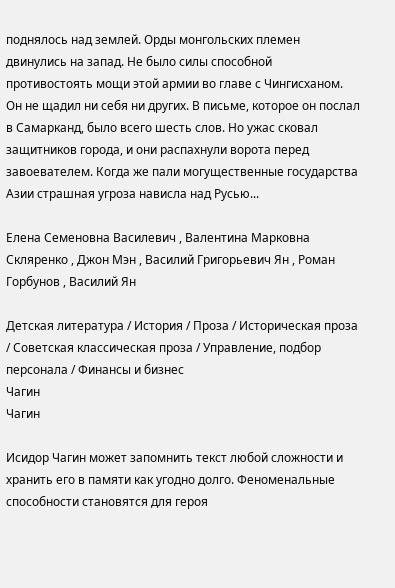поднялось над землей. Орды монгольских племен двинулись на запад. Не было силы способной противостоять мощи этой армии во главе с Чингисханом. Он не щадил ни себя ни других. В письме, которое он послал в Самарканд, было всего шесть слов. Но ужас сковал защитников города, и они распахнули ворота перед завоевателем. Когда же пали могущественные государства Азии страшная угроза нависла над Русью...

Елена Семеновна Василевич , Валентина Марковна Скляренко , Джон Мэн , Василий Григорьевич Ян , Роман Горбунов , Василий Ян

Детская литература / История / Проза / Историческая проза / Советская классическая проза / Управление, подбор персонала / Финансы и бизнес
Чагин
Чагин

Исидор Чагин может запомнить текст любой сложности и хранить его в памяти как угодно долго. Феноменальные способности становятся для героя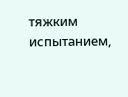тяжким испытанием,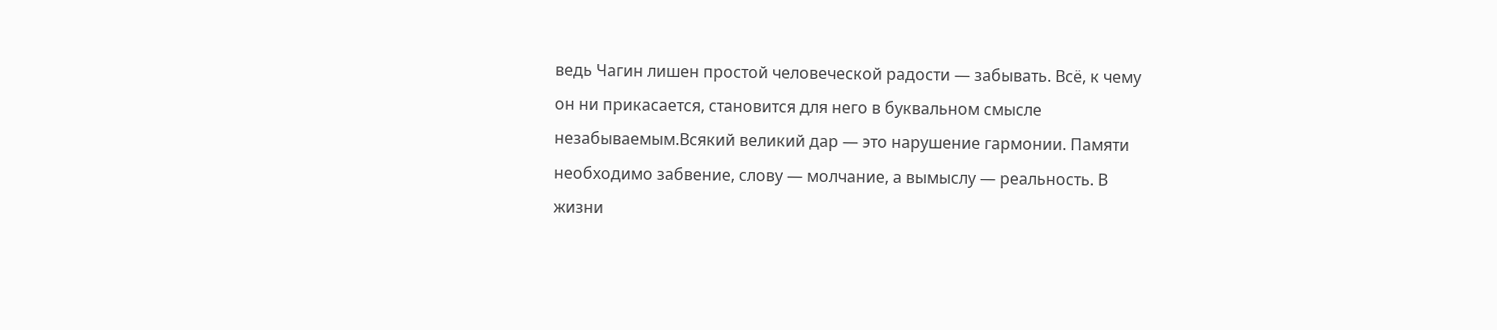ведь Чагин лишен простой человеческой радости — забывать. Всё, к чему он ни прикасается, становится для него в буквальном смысле незабываемым.Всякий великий дар — это нарушение гармонии. Памяти необходимо забвение, слову — молчание, а вымыслу — реальность. В жизни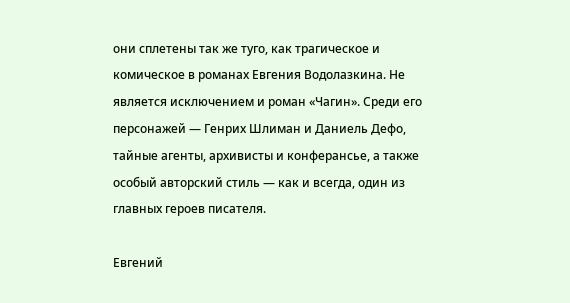они сплетены так же туго, как трагическое и комическое в романах Евгения Водолазкина. Не является исключением и роман «Чагин». Среди его персонажей — Генрих Шлиман и Даниель Дефо, тайные агенты, архивисты и конферансье, а также особый авторский стиль — как и всегда, один из главных героев писателя.

Евгений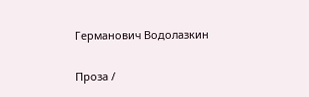Германович Водолазкин

Проза /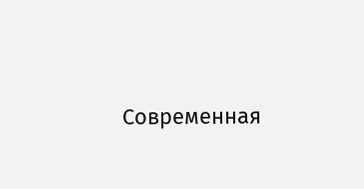Современная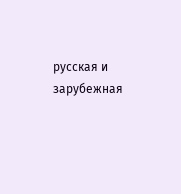русская и зарубежная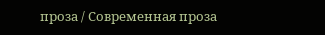проза / Современная проза